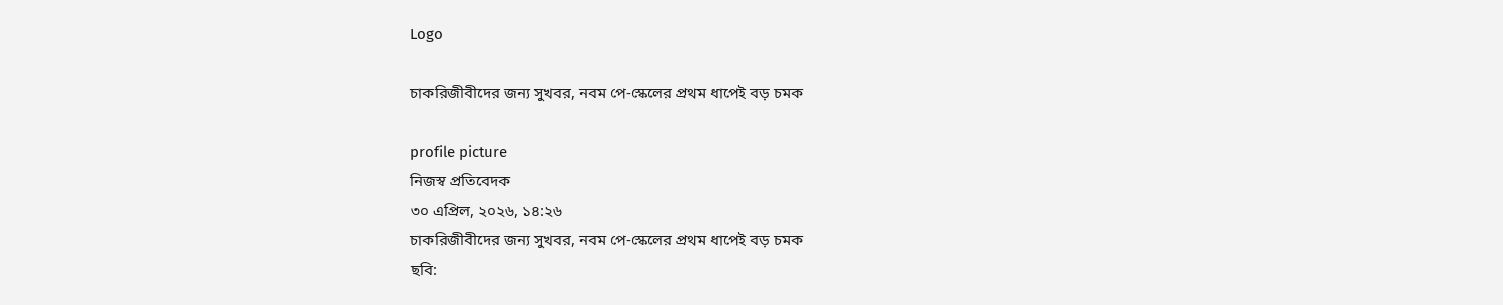Logo

চাকরিজীবীদের জন্য সুখবর, নবম পে-স্কেলের প্রথম ধাপেই বড় চমক

profile picture
নিজস্ব প্রতিবেদক
৩০ এপ্রিল, ২০২৬, ১৪:২৬
চাকরিজীবীদের জন্য সুখবর, নবম পে-স্কেলের প্রথম ধাপেই বড় চমক
ছবি: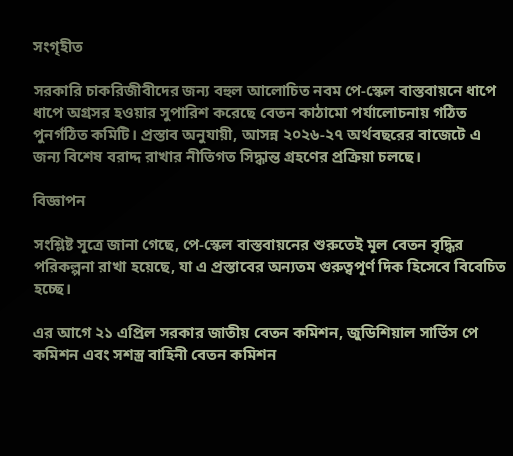সংগৃহীত

সরকারি চাকরিজীবীদের জন্য বহুল আলোচিত নবম পে-স্কেল বাস্তবায়নে ধাপে ধাপে অগ্রসর হওয়ার সুপারিশ করেছে বেতন কাঠামো পর্যালোচনায় গঠিত পুনর্গঠিত কমিটি। প্রস্তাব অনুযায়ী, আসন্ন ২০২৬-২৭ অর্থবছরের বাজেটে এ জন্য বিশেষ বরাদ্দ রাখার নীতিগত সিদ্ধান্ত গ্রহণের প্রক্রিয়া চলছে।

বিজ্ঞাপন

সংশ্লিষ্ট সূত্রে জানা গেছে, পে-স্কেল বাস্তবায়নের শুরুতেই মূল বেতন বৃদ্ধির পরিকল্পনা রাখা হয়েছে, যা এ প্রস্তাবের অন্যতম গুরুত্বপূর্ণ দিক হিসেবে বিবেচিত হচ্ছে।

এর আগে ২১ এপ্রিল সরকার জাতীয় বেতন কমিশন, জুডিশিয়াল সার্ভিস পে কমিশন এবং সশস্ত্র বাহিনী বেতন কমিশন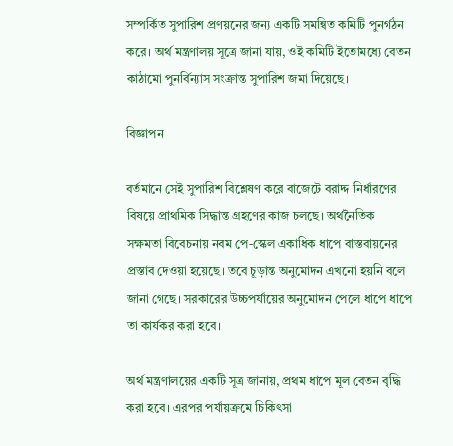সম্পর্কিত সুপারিশ প্রণয়নের জন্য একটি সমন্বিত কমিটি পুনর্গঠন করে। অর্থ মন্ত্রণালয় সূত্রে জানা যায়, ওই কমিটি ইতোমধ্যে বেতন কাঠামো পুনর্বিন্যাস সংক্রান্ত সুপারিশ জমা দিয়েছে।

বিজ্ঞাপন

বর্তমানে সেই সুপারিশ বিশ্লেষণ করে বাজেটে বরাদ্দ নির্ধারণের বিষয়ে প্রাথমিক সিদ্ধান্ত গ্রহণের কাজ চলছে। অর্থনৈতিক সক্ষমতা বিবেচনায় নবম পে-স্কেল একাধিক ধাপে বাস্তবায়নের প্রস্তাব দেওয়া হয়েছে। তবে চূড়ান্ত অনুমোদন এখনো হয়নি বলে জানা গেছে। সরকারের উচ্চপর্যায়ের অনুমোদন পেলে ধাপে ধাপে তা কার্যকর করা হবে।

অর্থ মন্ত্রণালয়ের একটি সূত্র জানায়, প্রথম ধাপে মূল বেতন বৃদ্ধি করা হবে। এরপর পর্যায়ক্রমে চিকিৎসা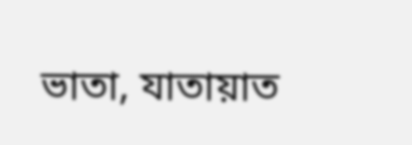ভাতা, যাতায়াত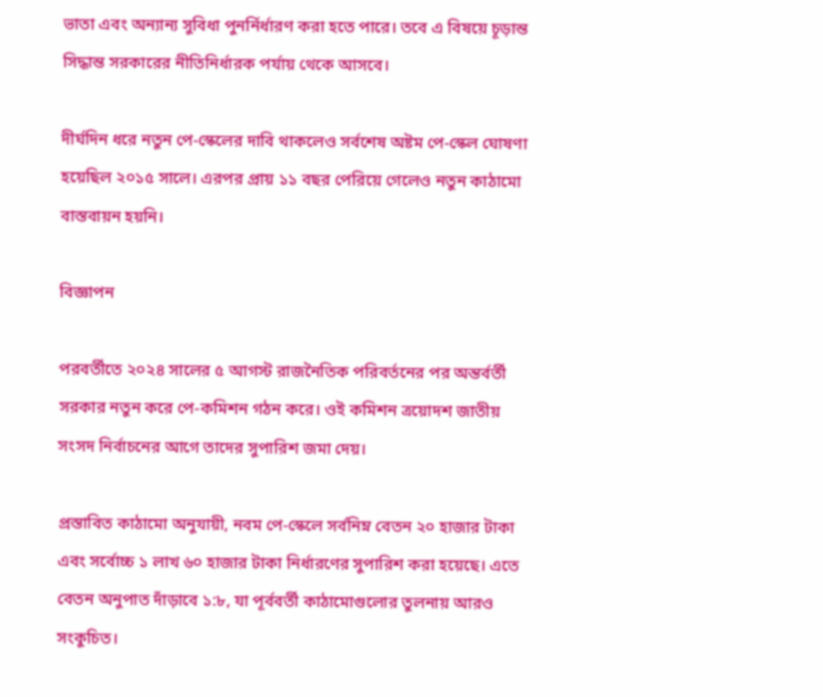ভাতা এবং অন্যান্য সুবিধা পুনর্নির্ধারণ করা হতে পারে। তবে এ বিষয়ে চূড়ান্ত সিদ্ধান্ত সরকারের নীতিনির্ধারক পর্যায় থেকে আসবে।

দীর্ঘদিন ধরে নতুন পে-স্কেলের দাবি থাকলেও সর্বশেষ অষ্টম পে-স্কেল ঘোষণা হয়েছিল ২০১৫ সালে। এরপর প্রায় ১১ বছর পেরিয়ে গেলেও নতুন কাঠামো বাস্তবায়ন হয়নি।

বিজ্ঞাপন

পরবর্তীতে ২০২৪ সালের ৫ আগস্ট রাজনৈতিক পরিবর্তনের পর অন্তর্বর্তী সরকার নতুন করে পে-কমিশন গঠন করে। ওই কমিশন ত্রয়োদশ জাতীয় সংসদ নির্বাচনের আগে তাদের সুপারিশ জমা দেয়।

প্রস্তাবিত কাঠামো অনুযায়ী, নবম পে-স্কেলে সর্বনিম্ন বেতন ২০ হাজার টাকা এবং সর্বোচ্চ ১ লাখ ৬০ হাজার টাকা নির্ধারণের সুপারিশ করা হয়েছে। এতে বেতন অনুপাত দাঁড়াবে ১:৮, যা পূর্ববর্তী কাঠামোগুলোর তুলনায় আরও সংকুচিত।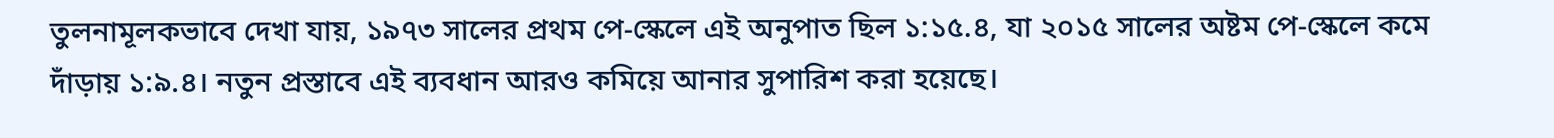তুলনামূলকভাবে দেখা যায়, ১৯৭৩ সালের প্রথম পে-স্কেলে এই অনুপাত ছিল ১:১৫.৪, যা ২০১৫ সালের অষ্টম পে-স্কেলে কমে দাঁড়ায় ১:৯.৪। নতুন প্রস্তাবে এই ব্যবধান আরও কমিয়ে আনার সুপারিশ করা হয়েছে।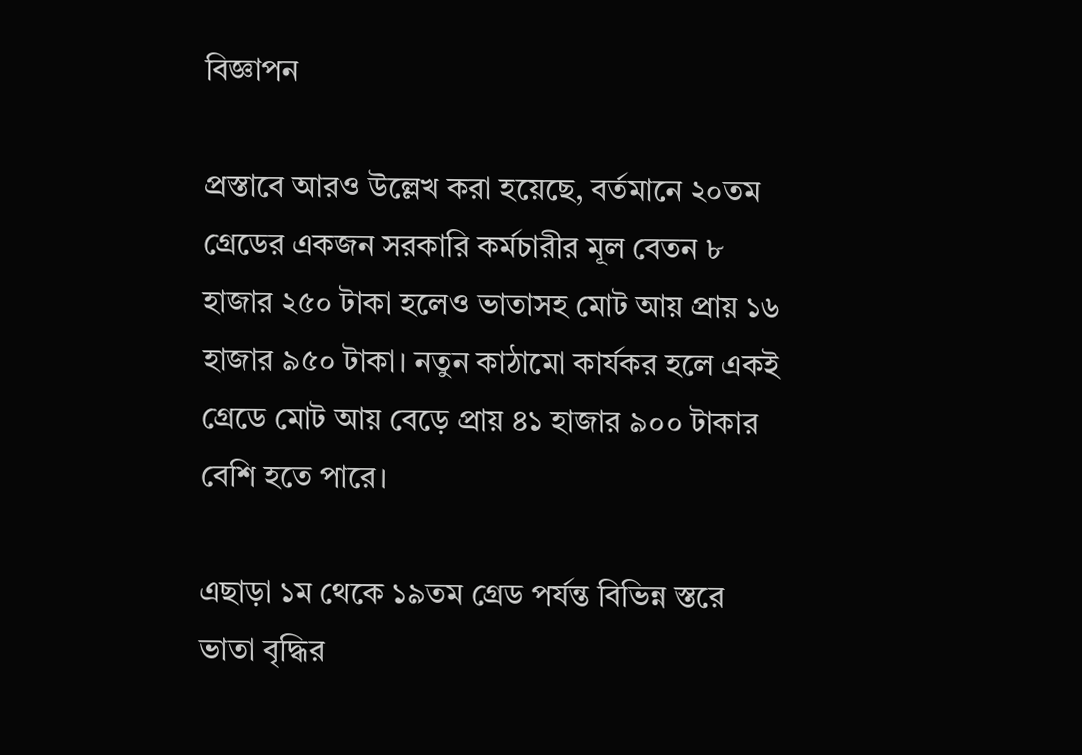বিজ্ঞাপন

প্রস্তাবে আরও উল্লেখ করা হয়েছে, বর্তমানে ২০তম গ্রেডের একজন সরকারি কর্মচারীর মূল বেতন ৮ হাজার ২৫০ টাকা হলেও ভাতাসহ মোট আয় প্রায় ১৬ হাজার ৯৫০ টাকা। নতুন কাঠামো কার্যকর হলে একই গ্রেডে মোট আয় বেড়ে প্রায় ৪১ হাজার ৯০০ টাকার বেশি হতে পারে।

এছাড়া ১ম থেকে ১৯তম গ্রেড পর্যন্ত বিভিন্ন স্তরে ভাতা বৃদ্ধির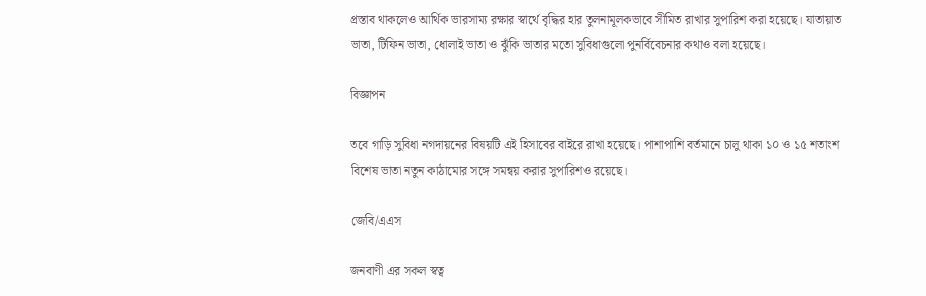প্রস্তাব থাকলেও আর্থিক ভারসাম্য রক্ষার স্বার্থে বৃদ্ধির হার তুলনামূলকভাবে সীমিত রাখার সুপারিশ করা হয়েছে। যাতায়াত ভাতা, টিফিন ভাতা, ধোলাই ভাতা ও ঝুঁকি ভাতার মতো সুবিধাগুলো পুনর্বিবেচনার কথাও বলা হয়েছে।

বিজ্ঞাপন

তবে গাড়ি সুবিধা নগদায়নের বিষয়টি এই হিসাবের বাইরে রাখা হয়েছে। পাশাপাশি বর্তমানে চালু থাকা ১০ ও ১৫ শতাংশ বিশেষ ভাতা নতুন কাঠামোর সঙ্গে সমন্বয় করার সুপারিশও রয়েছে।

জেবি/এএস

জনবাণী এর সকল স্বত্ব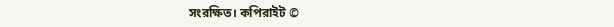সংরক্ষিত। কপিরাইট ©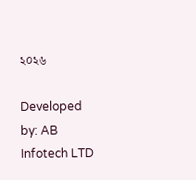২০২৬

Developed by: AB Infotech LTD